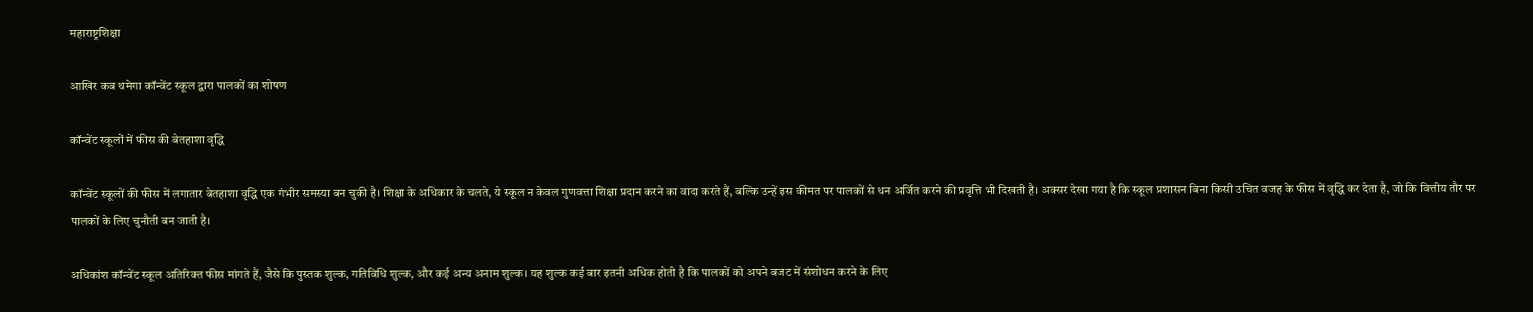महाराष्ट्रशिक्षा

आखिर कब थमेगा कॉन्वेंट स्कूल द्वारा पालकों का शोषण

कॉन्वेंट स्कूलों में फीस की बेतहाशा वृद्धि

कॉन्वेंट स्कूलों की फीस में लगातार बेतहाशा वृद्धि एक गंभीर समस्या बन चुकी है। शिक्षा के अधिकार के चलते, ये स्कूल न केवल गुणवत्ता शिक्षा प्रदान करने का वादा करते हैं, बल्कि उन्हें इस कीमत पर पालकों से धन अर्जित करने की प्रवृत्ति भी दिखती है। अक्सर देखा गया है कि स्कूल प्रशासन बिना किसी उचित वजह के फीस में वृद्धि कर देता है, जो कि वित्तीय तौर पर पालकों के लिए चुनौती बन जाती है।

अधिकांश कॉन्वेंट स्कूल अतिरिक्त फीस मांगते हैं, जैसे कि पुस्तक शुल्क, गतिविधि शुल्क, और कई अन्य अनाम शुल्क। यह शुल्क कई बार इतनी अधिक होती है कि पालकों को अपने बजट में संशोधन करने के लिए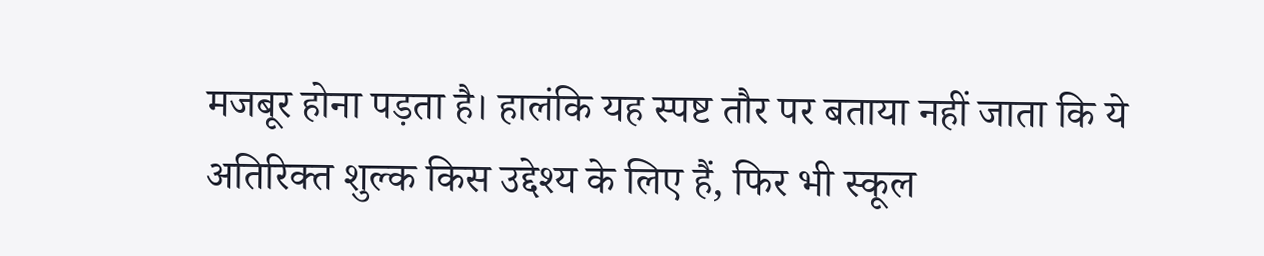मजबूर होना पड़ता है। हालंकि यह स्पष्ट तौर पर बताया नहीं जाता कि ये अतिरिक्त शुल्क किस उद्देश्य के लिए हैं, फिर भी स्कूल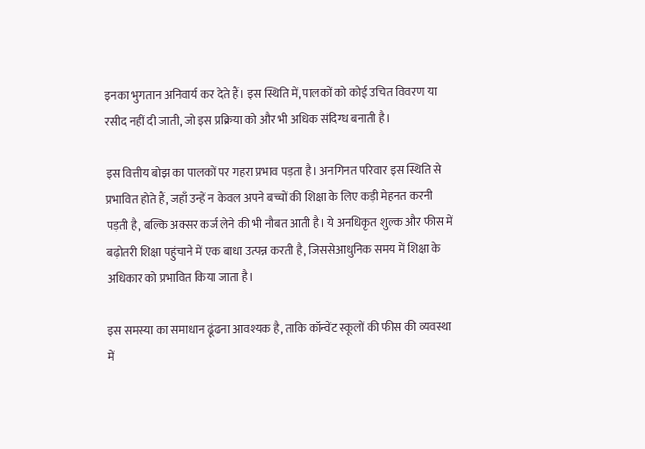इनका भुगतान अनिवार्य कर देते हैं। इस स्थिति में, पालकों को कोई उचित विवरण या रसीद नहीं दी जाती, जो इस प्रक्रिया को और भी अधिक संदिग्ध बनाती है।

इस वित्तीय बोझ का पालकों पर गहरा प्रभाव पड़ता है। अनगिनत परिवार इस स्थिति से प्रभावित होते हैं, जहाँ उन्हें न केवल अपने बच्चों की शिक्षा के लिए कड़ी मेहनत करनी पड़ती है, बल्कि अक्सर कर्ज लेने की भी नौबत आती है। ये अनधिकृत शुल्क और फीस में बढ़ोतरी शिक्षा पहुंचाने में एक बाधा उत्पन्न करती है, जिससेआधुनिक समय में शिक्षा के अधिकार को प्रभावित किया जाता है।

इस समस्या का समाधान ढूंढना आवश्यक है, ताकि कॉन्वेंट स्कूलों की फीस की व्यवस्था में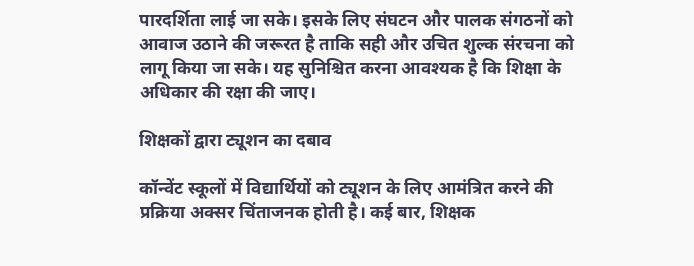पारदर्शिता लाई जा सके। इसके लिए संघटन और पालक संगठनों को आवाज उठाने की जरूरत है ताकि सही और उचित शुल्क संरचना को लागू किया जा सके। यह सुनिश्चित करना आवश्यक है कि शिक्षा के अधिकार की रक्षा की जाए।

शिक्षकों द्वारा ट्यूशन का दबाव

कॉन्वेंट स्कूलों में विद्यार्थियों को ट्यूशन के लिए आमंत्रित करने की प्रक्रिया अक्सर चिंताजनक होती है। कई बार, शिक्षक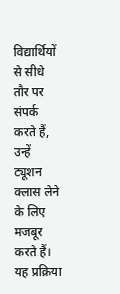विद्यार्थियों से सीधे तौर पर संपर्क करते हैं, उन्हें ट्यूशन क्लास लेने के लिए मजबूर करते हैं। यह प्रक्रिया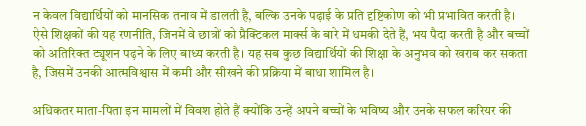न केवल विद्यार्थियों को मानसिक तनाव में डालती है, बल्कि उनके पढ़ाई के प्रति दृष्टिकोण को भी प्रभावित करती है। ऐसे शिक्षकों की यह रणनीति, जिनमें वे छात्रों को प्रैक्टिकल मार्क्स के बारे में धमकी देते हैं, भय पैदा करती है और बच्चों को अतिरिक्त ट्यूशन पढ़ने के लिए बाध्य करती है। यह सब कुछ विद्यार्थियों की शिक्षा के अनुभव को खराब कर सकता है, जिसमें उनकी आत्मविश्वास में कमी और सीखने की प्रक्रिया में बाधा शामिल है।

अधिकतर माता-पिता इन मामलों में विवश होते हैं क्योंकि उन्हें अपने बच्चों के भविष्य और उनके सफल करियर की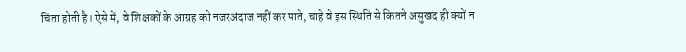चिंता होती है। ऐसे में, वे शिक्षकों के आग्रह को नजरअंदाज नहीं कर पाते, चाहे वे इस स्थिति से कितने असुखद ही क्यों न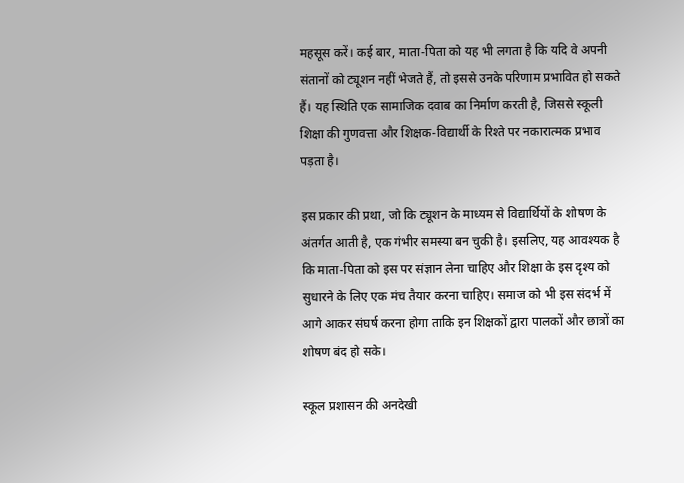महसूस करें। कई बार, माता-पिता को यह भी लगता है कि यदि वे अपनी संतानों को ट्यूशन नहीं भेजते हैं, तो इससे उनके परिणाम प्रभावित हो सकते हैं। यह स्थिति एक सामाजिक दवाब का निर्माण करती है, जिससे स्कूली शिक्षा की गुणवत्ता और शिक्षक-विद्यार्थी के रिश्ते पर नकारात्मक प्रभाव पड़ता है।

इस प्रकार की प्रथा, जो कि ट्यूशन के माध्यम से विद्यार्थियों के शोषण के अंतर्गत आती है, एक गंभीर समस्या बन चुकी है। इसलिए, यह आवश्यक है कि माता-पिता को इस पर संज्ञान लेना चाहिए और शिक्षा के इस दृश्य को सुधारने के लिए एक मंच तैयार करना चाहिए। समाज को भी इस संदर्भ में आगे आकर संघर्ष करना होगा ताकि इन शिक्षकों द्वारा पालकों और छात्रों का शोषण बंद हो सके।

स्कूल प्रशासन की अनदेखी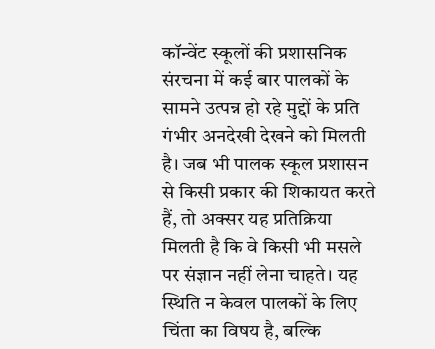कॉन्वेंट स्कूलों की प्रशासनिक संरचना में कई बार पालकों के सामने उत्पन्न हो रहे मुद्दों के प्रति गंभीर अनदेखी देखने को मिलती है। जब भी पालक स्कूल प्रशासन से किसी प्रकार की शिकायत करते हैं, तो अक्सर यह प्रतिक्रिया मिलती है कि वे किसी भी मसले पर संज्ञान नहीं लेना चाहते। यह स्थिति न केवल पालकों के लिए चिंता का विषय है, बल्कि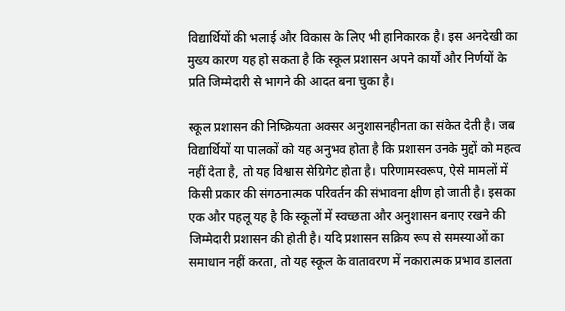विद्यार्थियों की भलाई और विकास के लिए भी हानिकारक है। इस अनदेखी का मुख्य कारण यह हो सकता है कि स्कूल प्रशासन अपने कार्यों और निर्णयों के प्रति जिम्मेदारी से भागने की आदत बना चुका है।

स्कूल प्रशासन की निष्क्रियता अक्सर अनुशासनहीनता का संकेत देती है। जब विद्यार्थियों या पालकों को यह अनुभव होता है कि प्रशासन उनके मुद्दों को महत्व नहीं देता है, तो यह विश्वास सेग्रिगेट होता है। परिणामस्वरूप, ऐसे मामलों में किसी प्रकार की संगठनात्मक परिवर्तन की संभावना क्षीण हो जाती है। इसका एक और पहलू यह है कि स्कूलों में स्वच्छता और अनुशासन बनाए रखने की जिम्मेदारी प्रशासन की होती है। यदि प्रशासन सक्रिय रूप से समस्याओं का समाधान नहीं करता, तो यह स्कूल के वातावरण में नकारात्मक प्रभाव डालता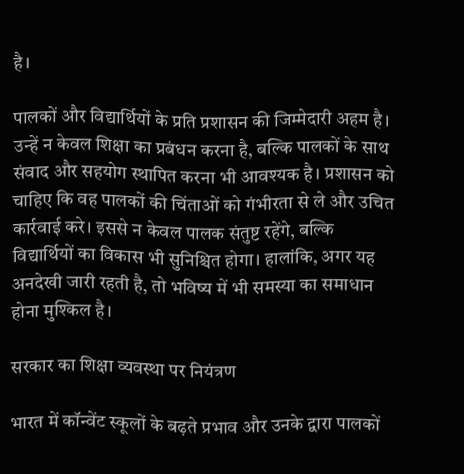है।

पालकों और विद्यार्थियों के प्रति प्रशासन की जिम्मेदारी अहम है। उन्हें न केवल शिक्षा का प्रबंधन करना है, बल्कि पालकों के साथ संवाद और सहयोग स्थापित करना भी आवश्यक है। प्रशासन को चाहिए कि वह पालकों की चिंताओं को गंभीरता से ले और उचित कार्रवाई करे। इससे न केवल पालक संतुष्ट रहेंगे, बल्कि विद्यार्थियों का विकास भी सुनिश्चित होगा। हालांकि, अगर यह अनदेखी जारी रहती है, तो भविष्य में भी समस्या का समाधान होना मुश्किल है।

सरकार का शिक्षा व्यवस्था पर नियंत्रण

भारत में कॉन्वेंट स्कूलों के बढ़ते प्रभाव और उनके द्वारा पालकों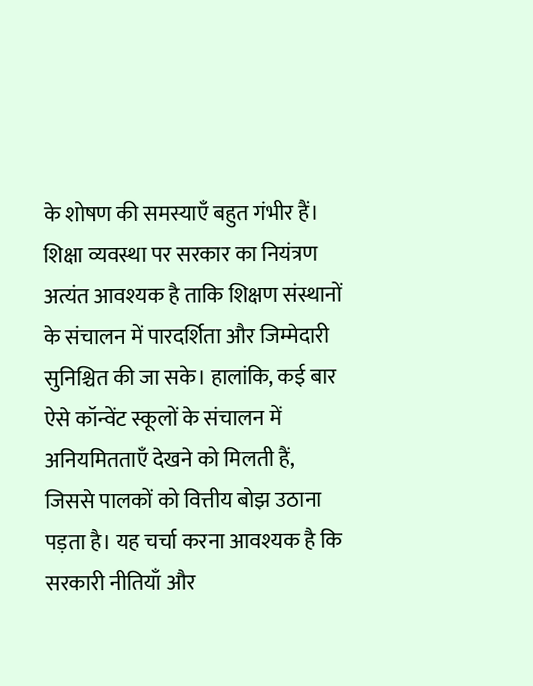के शोषण की समस्याएँ बहुत गंभीर हैं। शिक्षा व्यवस्था पर सरकार का नियंत्रण अत्यंत आवश्यक है ताकि शिक्षण संस्थानों के संचालन में पारदर्शिता और जिम्मेदारी सुनिश्चित की जा सके। हालांकि, कई बार ऐसे कॉन्वेंट स्कूलों के संचालन में अनियमितताएँ देखने को मिलती हैं, जिससे पालकों को वित्तीय बोझ उठाना पड़ता है। यह चर्चा करना आवश्यक है कि सरकारी नीतियाँ और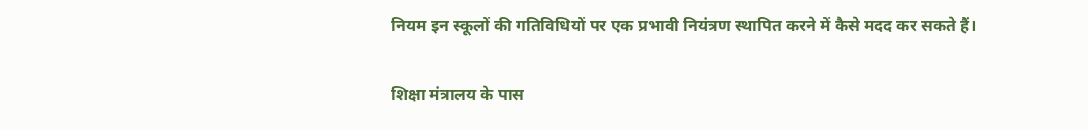नियम इन स्कूलों की गतिविधियों पर एक प्रभावी नियंत्रण स्थापित करने में कैसे मदद कर सकते हैं।

शिक्षा मंत्रालय के पास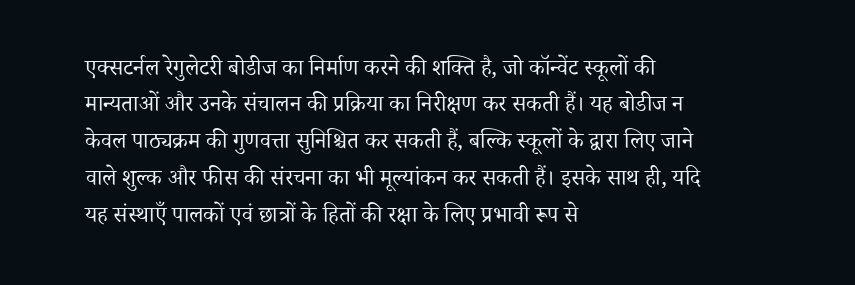एक्सटर्नल रेगुलेटरी बोडीज का निर्माण करने की शक्ति है, जो कॉन्वेंट स्कूलों की मान्यताओं और उनके संचालन की प्रक्रिया का निरीक्षण कर सकती हैं। यह बोडीज न केवल पाठ्यक्रम की गुणवत्ता सुनिश्चित कर सकती हैं, बल्कि स्कूलों के द्वारा लिए जाने वाले शुल्क और फीस की संरचना का भी मूल्यांकन कर सकती हैं। इसके साथ ही, यदि यह संस्थाएँ पालकों एवं छात्रों के हितों की रक्षा के लिए प्रभावी रूप से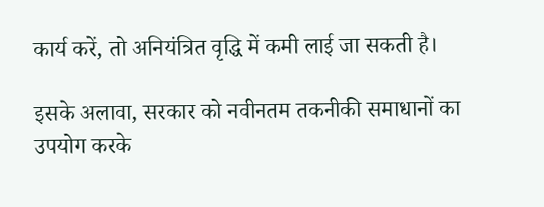कार्य करें, तो अनियंत्रित वृद्धि में कमी लाई जा सकती है।

इसके अलावा, सरकार को नवीनतम तकनीकी समाधानों का उपयोग करके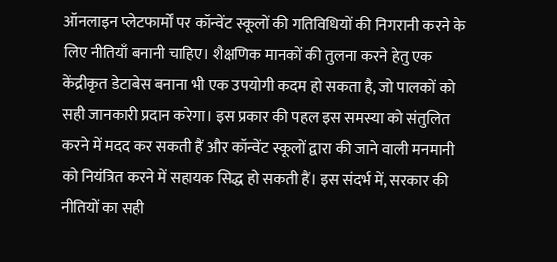ऑनलाइन प्लेटफार्मों पर कॉन्वेंट स्कूलों की गतिविधियों की निगरानी करने के लिए नीतियाँ बनानी चाहिए। शैक्षणिक मानकों की तुलना करने हेतु एक केंद्रीकृत डेटाबेस बनाना भी एक उपयोगी कदम हो सकता है, जो पालकों को सही जानकारी प्रदान करेगा। इस प्रकार की पहल इस समस्या को संतुलित करने में मदद कर सकती हैं और कॉन्वेंट स्कूलों द्वारा की जाने वाली मनमानी को नियंत्रित करने में सहायक सिद्ध हो सकती हैं। इस संदर्भ में, सरकार की नीतियों का सही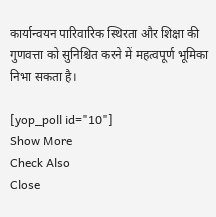कार्यान्वयन पारिवारिक स्थिरता और शिक्षा की गुणवत्ता को सुनिश्चित करने में महत्वपूर्ण भूमिका निभा सकता है।

[yop_poll id="10"]
Show More
Check Also
Close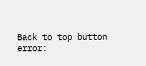Back to top button
error: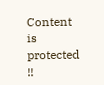Content is protected !!